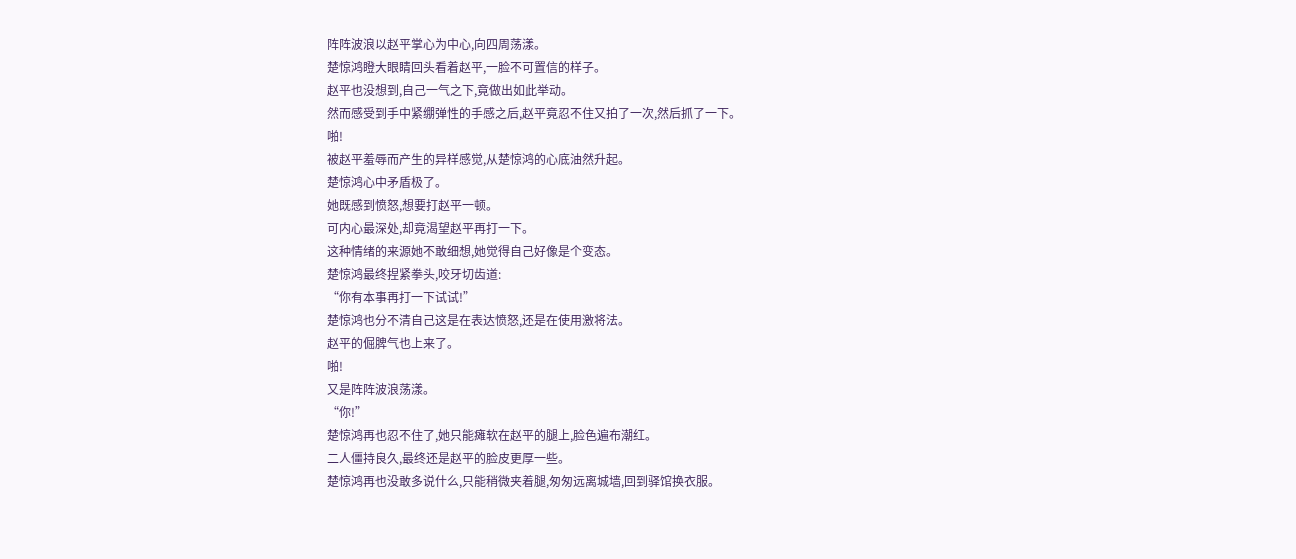阵阵波浪以赵平掌心为中心,向四周荡漾。
楚惊鸿瞪大眼睛回头看着赵平,一脸不可置信的样子。
赵平也没想到,自己一气之下,竟做出如此举动。
然而感受到手中紧绷弹性的手感之后,赵平竟忍不住又拍了一次,然后抓了一下。
啪!
被赵平羞辱而产生的异样感觉,从楚惊鸿的心底油然升起。
楚惊鸿心中矛盾极了。
她既感到愤怒,想要打赵平一顿。
可内心最深处,却竟渴望赵平再打一下。
这种情绪的来源她不敢细想,她觉得自己好像是个变态。
楚惊鸿最终捏紧拳头,咬牙切齿道:
“你有本事再打一下试试!”
楚惊鸿也分不清自己这是在表达愤怒,还是在使用激将法。
赵平的倔脾气也上来了。
啪!
又是阵阵波浪荡漾。
“你!”
楚惊鸿再也忍不住了,她只能瘫软在赵平的腿上,脸色遍布潮红。
二人僵持良久,最终还是赵平的脸皮更厚一些。
楚惊鸿再也没敢多说什么,只能稍微夹着腿,匆匆远离城墙,回到驿馆换衣服。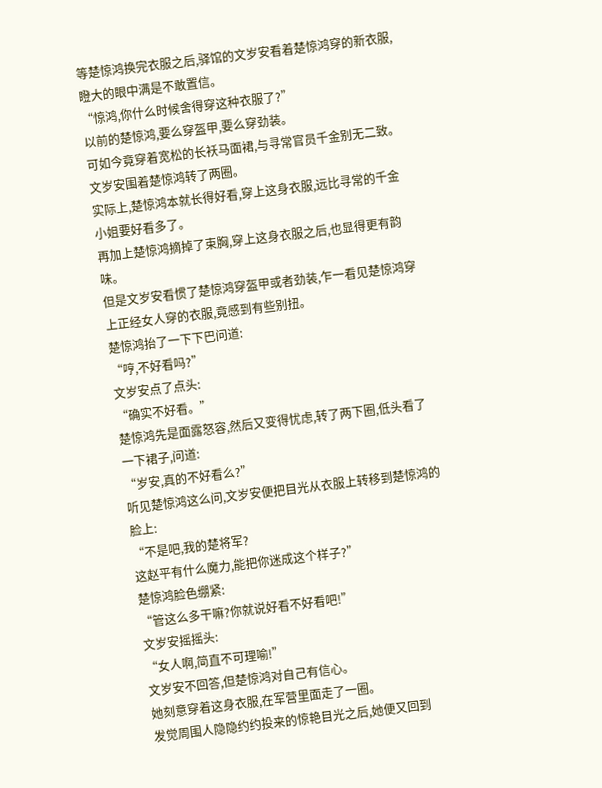等楚惊鸿换完衣服之后,驿馆的文岁安看着楚惊鸿穿的新衣服,瞪大的眼中满是不敢置信。
“惊鸿,你什么时候舍得穿这种衣服了?”
以前的楚惊鸿,要么穿盔甲,要么穿劲装。
可如今竟穿着宽松的长袄马面裙,与寻常官员千金别无二致。
文岁安围着楚惊鸿转了两圈。
实际上,楚惊鸿本就长得好看,穿上这身衣服,远比寻常的千金小姐要好看多了。
再加上楚惊鸿摘掉了束胸,穿上这身衣服之后,也显得更有韵味。
但是文岁安看惯了楚惊鸿穿盔甲或者劲装,乍一看见楚惊鸿穿上正经女人穿的衣服,竟感到有些别扭。
楚惊鸿抬了一下下巴问道:
“哼,不好看吗?”
文岁安点了点头:
“确实不好看。”
楚惊鸿先是面露怒容,然后又变得忧虑,转了两下圈,低头看了一下裙子,问道:
“岁安,真的不好看么?”
听见楚惊鸿这么问,文岁安便把目光从衣服上转移到楚惊鸿的脸上:
“不是吧,我的楚将军?
这赵平有什么魔力,能把你迷成这个样子?”
楚惊鸿脸色绷紧:
“管这么多干嘛?你就说好看不好看吧!”
文岁安摇摇头:
“女人啊,简直不可理喻!”
文岁安不回答,但楚惊鸿对自己有信心。
她刻意穿着这身衣服,在军营里面走了一圈。
发觉周围人隐隐约约投来的惊艳目光之后,她便又回到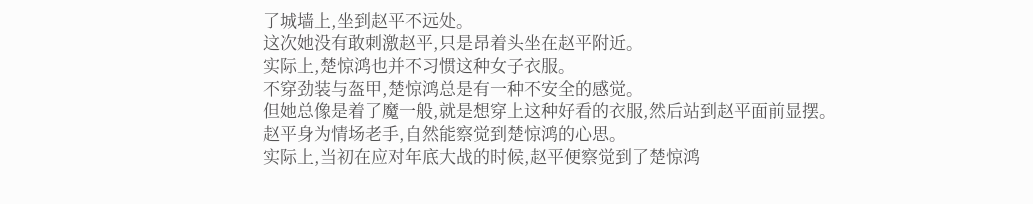了城墙上,坐到赵平不远处。
这次她没有敢刺激赵平,只是昂着头坐在赵平附近。
实际上,楚惊鸿也并不习惯这种女子衣服。
不穿劲装与盔甲,楚惊鸿总是有一种不安全的感觉。
但她总像是着了魔一般,就是想穿上这种好看的衣服,然后站到赵平面前显摆。
赵平身为情场老手,自然能察觉到楚惊鸿的心思。
实际上,当初在应对年底大战的时候,赵平便察觉到了楚惊鸿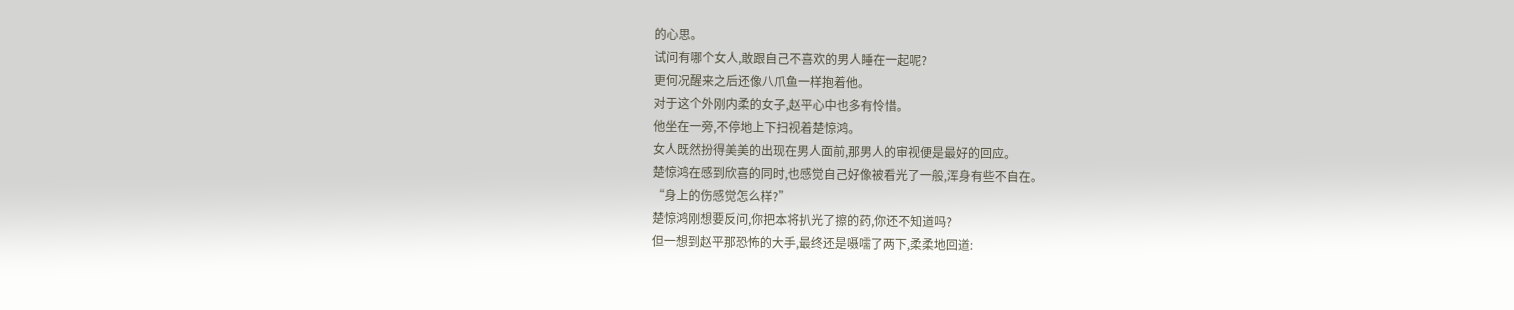的心思。
试问有哪个女人,敢跟自己不喜欢的男人睡在一起呢?
更何况醒来之后还像八爪鱼一样抱着他。
对于这个外刚内柔的女子,赵平心中也多有怜惜。
他坐在一旁,不停地上下扫视着楚惊鸿。
女人既然扮得美美的出现在男人面前,那男人的审视便是最好的回应。
楚惊鸿在感到欣喜的同时,也感觉自己好像被看光了一般,浑身有些不自在。
“身上的伤感觉怎么样?”
楚惊鸿刚想要反问,你把本将扒光了擦的药,你还不知道吗?
但一想到赵平那恐怖的大手,最终还是嗫嚅了两下,柔柔地回道: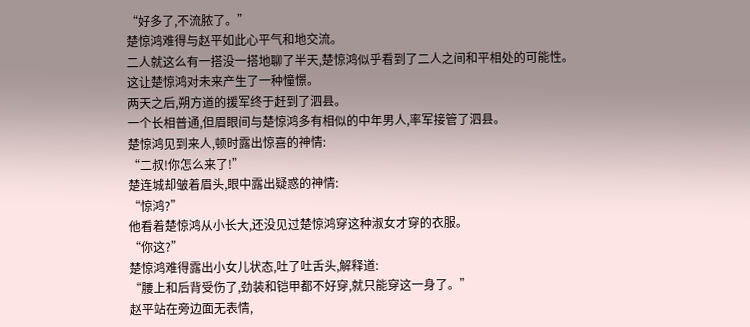“好多了,不流脓了。”
楚惊鸿难得与赵平如此心平气和地交流。
二人就这么有一搭没一搭地聊了半天,楚惊鸿似乎看到了二人之间和平相处的可能性。
这让楚惊鸿对未来产生了一种憧憬。
两天之后,朔方道的援军终于赶到了泗县。
一个长相普通,但眉眼间与楚惊鸿多有相似的中年男人,率军接管了泗县。
楚惊鸿见到来人,顿时露出惊喜的神情:
“二叔!你怎么来了!”
楚连城却皱着眉头,眼中露出疑惑的神情:
“惊鸿?”
他看着楚惊鸿从小长大,还没见过楚惊鸿穿这种淑女才穿的衣服。
“你这?”
楚惊鸿难得露出小女儿状态,吐了吐舌头,解释道:
“腰上和后背受伤了,劲装和铠甲都不好穿,就只能穿这一身了。”
赵平站在旁边面无表情,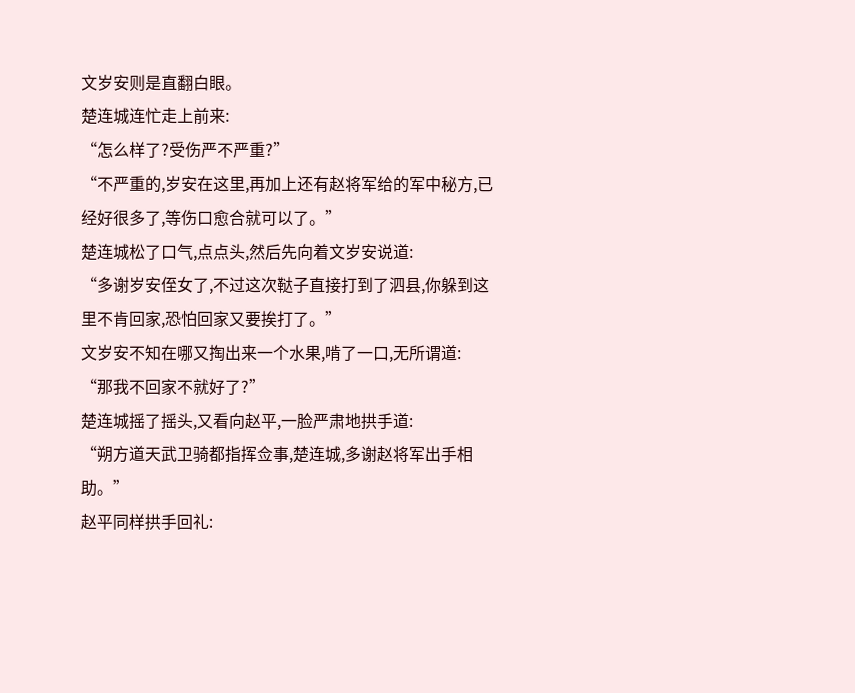文岁安则是直翻白眼。
楚连城连忙走上前来:
“怎么样了?受伤严不严重?”
“不严重的,岁安在这里,再加上还有赵将军给的军中秘方,已经好很多了,等伤口愈合就可以了。”
楚连城松了口气,点点头,然后先向着文岁安说道:
“多谢岁安侄女了,不过这次鞑子直接打到了泗县,你躲到这里不肯回家,恐怕回家又要挨打了。”
文岁安不知在哪又掏出来一个水果,啃了一口,无所谓道:
“那我不回家不就好了?”
楚连城摇了摇头,又看向赵平,一脸严肃地拱手道:
“朔方道天武卫骑都指挥佥事,楚连城,多谢赵将军出手相助。”
赵平同样拱手回礼: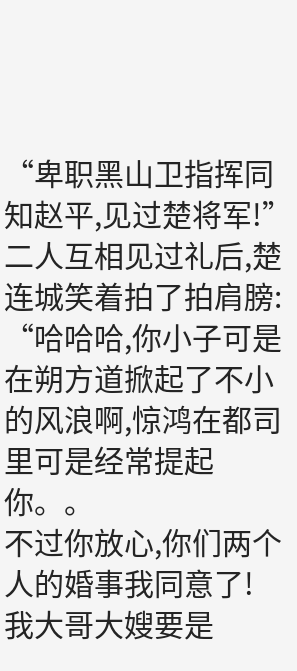“卑职黑山卫指挥同知赵平,见过楚将军!”
二人互相见过礼后,楚连城笑着拍了拍肩膀:
“哈哈哈,你小子可是在朔方道掀起了不小的风浪啊,惊鸿在都司里可是经常提起你。。
不过你放心,你们两个人的婚事我同意了!
我大哥大嫂要是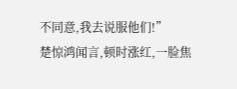不同意,我去说服他们!”
楚惊鸿闻言,顿时涨红,一脸焦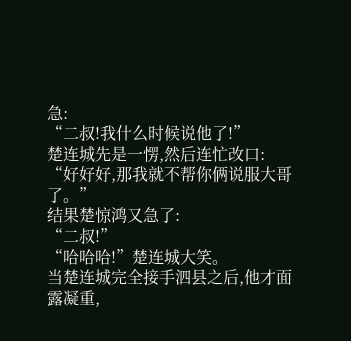急:
“二叔!我什么时候说他了!”
楚连城先是一愣,然后连忙改口:
“好好好,那我就不帮你俩说服大哥了。”
结果楚惊鸿又急了:
“二叔!”
“哈哈哈!”楚连城大笑。
当楚连城完全接手泗县之后,他才面露凝重,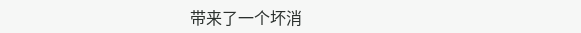带来了一个坏消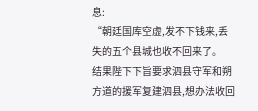息:
“朝廷国库空虚,发不下钱来,丢失的五个县城也收不回来了。
结果陛下下旨要求泗县守军和朔方道的援军复建泗县,想办法收回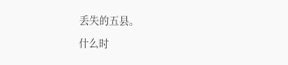丢失的五县。
什么时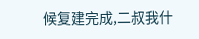候复建完成,二叔我什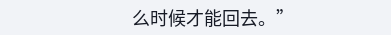么时候才能回去。”